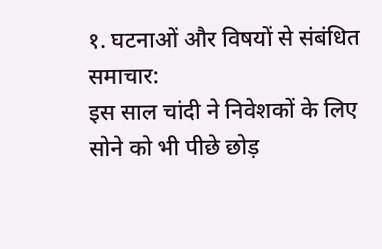१. घटनाओं और विषयों से संबंधित समाचार:
इस साल चांदी ने निवेशकों के लिए सोने को भी पीछे छोड़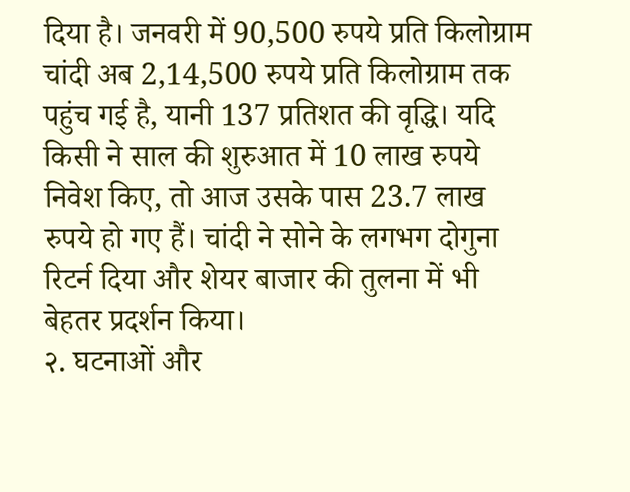दिया है। जनवरी में 90,500 रुपये प्रति किलोग्राम चांदी अब 2,14,500 रुपये प्रति किलोग्राम तक पहुंच गई है, यानी 137 प्रतिशत की वृद्धि। यदि किसी ने साल की शुरुआत में 10 लाख रुपये निवेश किए, तो आज उसके पास 23.7 लाख रुपये हो गए हैं। चांदी ने सोने के लगभग दोगुना रिटर्न दिया और शेयर बाजार की तुलना में भी बेहतर प्रदर्शन किया।
२. घटनाओं और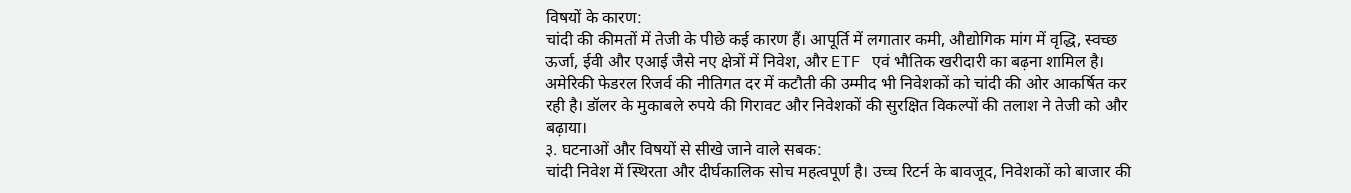विषयों के कारण:
चांदी की कीमतों में तेजी के पीछे कई कारण हैं। आपूर्ति में लगातार कमी, औद्योगिक मांग में वृद्धि, स्वच्छ ऊर्जा, ईवी और एआई जैसे नए क्षेत्रों में निवेश, और ETF एवं भौतिक खरीदारी का बढ़ना शामिल है। अमेरिकी फेडरल रिजर्व की नीतिगत दर में कटौती की उम्मीद भी निवेशकों को चांदी की ओर आकर्षित कर रही है। डॉलर के मुकाबले रुपये की गिरावट और निवेशकों की सुरक्षित विकल्पों की तलाश ने तेजी को और बढ़ाया।
३. घटनाओं और विषयों से सीखे जाने वाले सबक:
चांदी निवेश में स्थिरता और दीर्घकालिक सोच महत्वपूर्ण है। उच्च रिटर्न के बावजूद, निवेशकों को बाजार की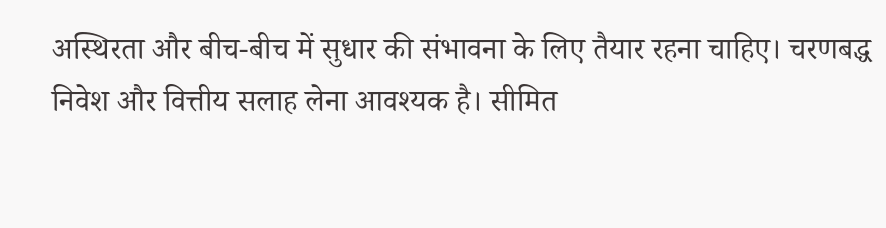अस्थिरता और बीच-बीच में सुधार की संभावना के लिए तैयार रहना चाहिए। चरणबद्ध निवेश और वित्तीय सलाह लेना आवश्यक है। सीमित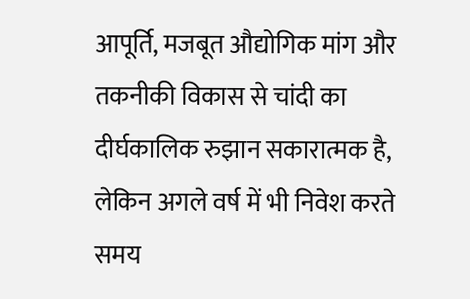आपूर्ति, मजबूत औद्योगिक मांग और तकनीकी विकास से चांदी का दीर्घकालिक रुझान सकारात्मक है, लेकिन अगले वर्ष में भी निवेश करते समय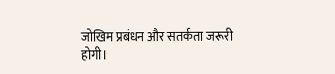जोखिम प्रबंधन और सतर्कता जरूरी होगी।